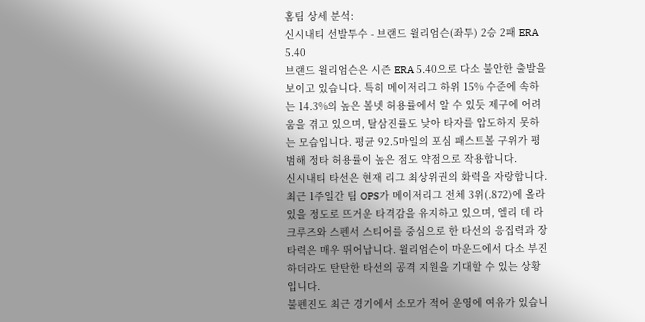홈팀 상세 분석:
신시내티 선발투수 - 브랜드 윌리엄슨(좌투) 2승 2패 ERA 5.40
브랜드 윌리엄슨은 시즌 ERA 5.40으로 다소 불안한 출발을 보이고 있습니다. 특히 메이저리그 하위 15% 수준에 속하는 14.3%의 높은 볼넷 허용률에서 알 수 있듯 제구에 어려움을 겪고 있으며, 탈삼진률도 낮아 타자를 압도하지 못하는 모습입니다. 평균 92.5마일의 포심 패스트볼 구위가 평범해 정타 허용률이 높은 점도 약점으로 작용합니다.
신시내티 타선은 현재 리그 최상위권의 화력을 자랑합니다. 최근 1주일간 팀 OPS가 메이저리그 전체 3위(.872)에 올라 있을 정도로 뜨거운 타격감을 유지하고 있으며, 엘리 데 라 크루즈와 스펜서 스티어를 중심으로 한 타선의 응집력과 장타력은 매우 뛰어납니다. 윌리엄슨이 마운드에서 다소 부진하더라도 탄탄한 타선의 공격 지원을 기대할 수 있는 상황입니다.
불펜진도 최근 경기에서 소모가 적어 운영에 여유가 있습니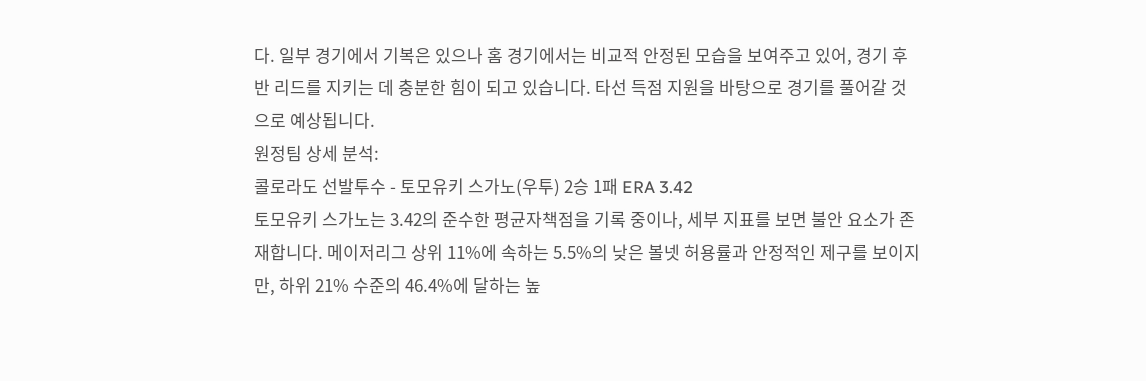다. 일부 경기에서 기복은 있으나 홈 경기에서는 비교적 안정된 모습을 보여주고 있어, 경기 후반 리드를 지키는 데 충분한 힘이 되고 있습니다. 타선 득점 지원을 바탕으로 경기를 풀어갈 것으로 예상됩니다.
원정팀 상세 분석:
콜로라도 선발투수 - 토모유키 스가노(우투) 2승 1패 ERA 3.42
토모유키 스가노는 3.42의 준수한 평균자책점을 기록 중이나, 세부 지표를 보면 불안 요소가 존재합니다. 메이저리그 상위 11%에 속하는 5.5%의 낮은 볼넷 허용률과 안정적인 제구를 보이지만, 하위 21% 수준의 46.4%에 달하는 높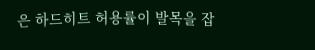은 하드히트 허용률이 발목을 잡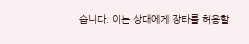습니다. 이는 상대에게 장타를 허용할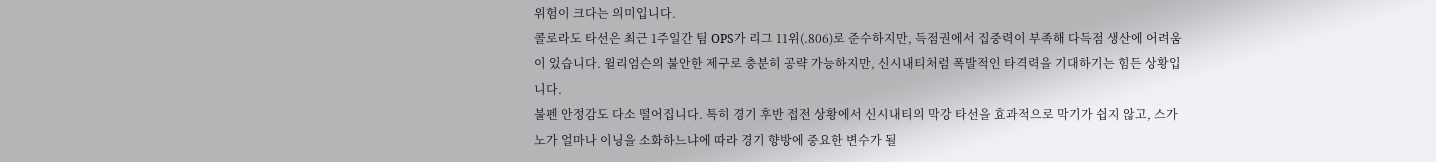위험이 크다는 의미입니다.
콜로라도 타선은 최근 1주일간 팀 OPS가 리그 11위(.806)로 준수하지만, 득점권에서 집중력이 부족해 다득점 생산에 어려움이 있습니다. 윌리엄슨의 불안한 제구로 충분히 공략 가능하지만, 신시내티처럼 폭발적인 타격력을 기대하기는 힘든 상황입니다.
불펜 안정감도 다소 떨어집니다. 특히 경기 후반 접전 상황에서 신시내티의 막강 타선을 효과적으로 막기가 쉽지 않고, 스가노가 얼마나 이닝을 소화하느냐에 따라 경기 향방에 중요한 변수가 될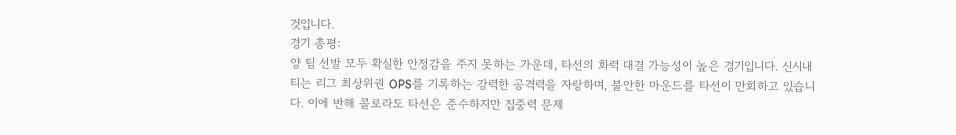것입니다.
경기 총평:
양 팀 선발 모두 확실한 안정감을 주지 못하는 가운데, 타선의 화력 대결 가능성이 높은 경기입니다. 신시내티는 리그 최상위권 OPS를 기록하는 강력한 공격력을 자랑하며, 불안한 마운드를 타선이 만회하고 있습니다. 이에 반해 콜로라도 타선은 준수하지만 집중력 문제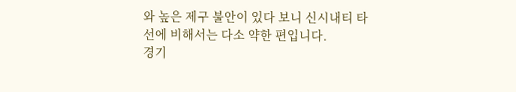와 높은 제구 불안이 있다 보니 신시내티 타선에 비해서는 다소 약한 편입니다.
경기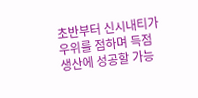초반부터 신시내티가 우위를 점하며 득점 생산에 성공할 가능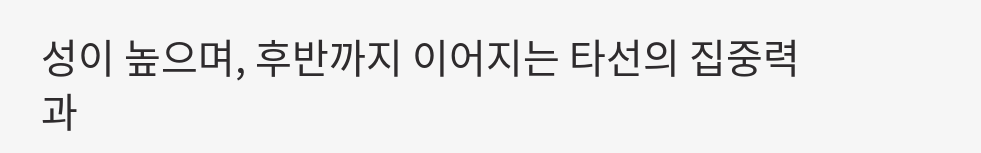성이 높으며, 후반까지 이어지는 타선의 집중력과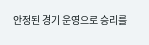안정된 경기 운영으로 승리를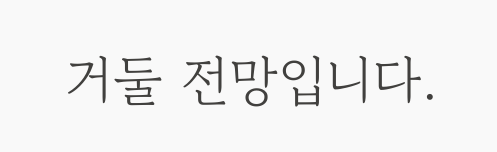거둘 전망입니다.